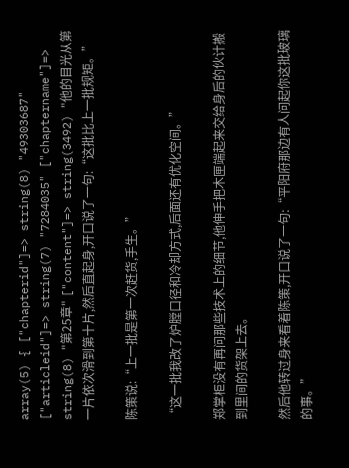array(5) { ["chapterid"]=> string(8) "49303687" ["articleid"]=> string(7) "7284035" ["chaptername"]=> string(8) "第25章" ["content"]=> string(3492) "他的目光从第一片依次滑到第十片,然后直起身,开口说了一句:“这批比上一批规矩。”

陈策说:“上一批是第一次赶货,手生。”

“这一批我改了炉膛口径和冷却方式,后面还有优化空间。”

郑掌柜没有再问那些技术上的细节,他伸手把木匣端起来交给身后的伙计搬到里间的货架上去。

然后他转过身来看着陈策,开口说了一句:“平阳府那边有人问起你这批玻璃的事。”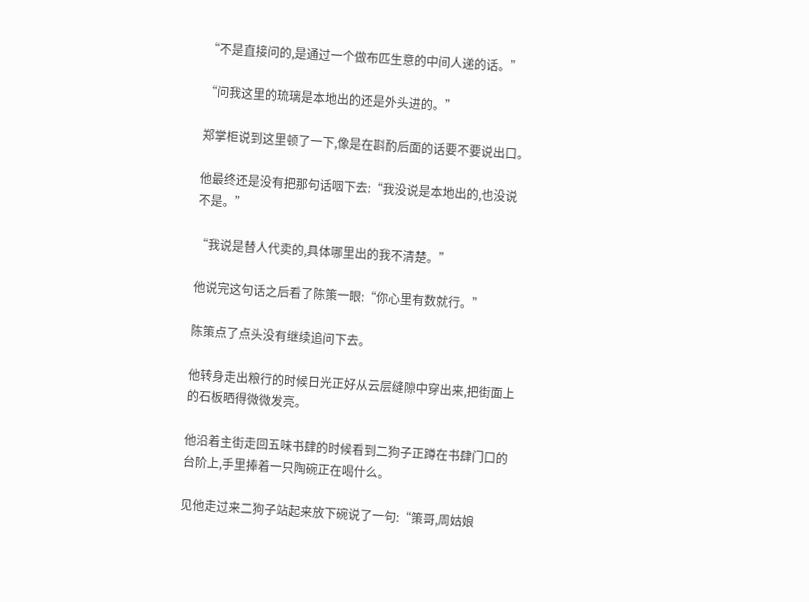“不是直接问的,是通过一个做布匹生意的中间人递的话。”

“问我这里的琉璃是本地出的还是外头进的。”

郑掌柜说到这里顿了一下,像是在斟酌后面的话要不要说出口。

他最终还是没有把那句话咽下去:“我没说是本地出的,也没说不是。”

“我说是替人代卖的,具体哪里出的我不清楚。”

他说完这句话之后看了陈策一眼:“你心里有数就行。”

陈策点了点头没有继续追问下去。

他转身走出粮行的时候日光正好从云层缝隙中穿出来,把街面上的石板晒得微微发亮。

他沿着主街走回五味书肆的时候看到二狗子正蹲在书肆门口的台阶上,手里捧着一只陶碗正在喝什么。

见他走过来二狗子站起来放下碗说了一句:“策哥,周姑娘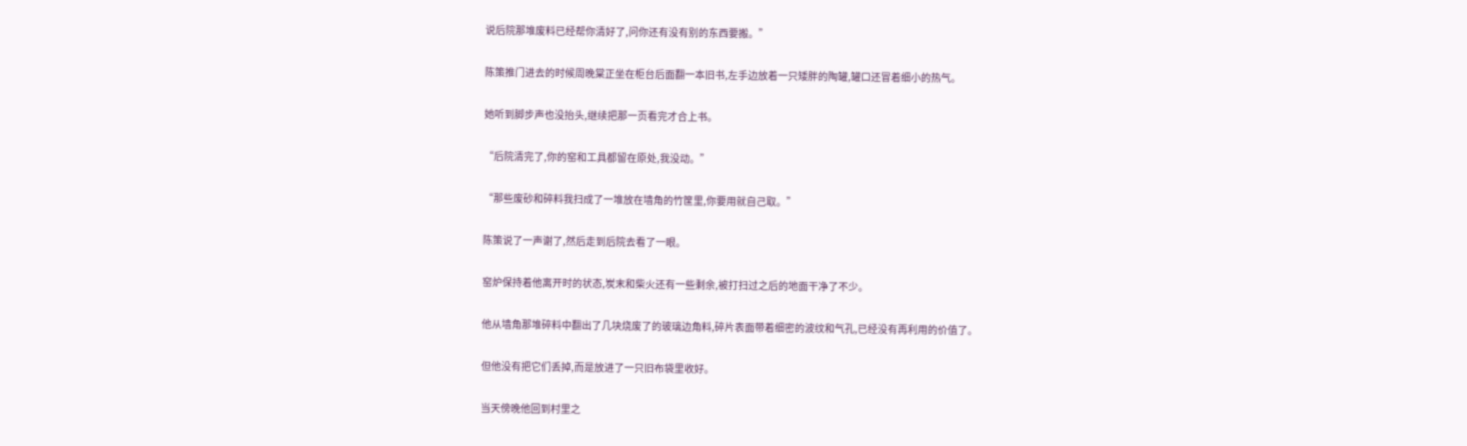说后院那堆废料已经帮你清好了,问你还有没有别的东西要搬。”

陈策推门进去的时候周晚棠正坐在柜台后面翻一本旧书,左手边放着一只矮胖的陶罐,罐口还冒着细小的热气。

她听到脚步声也没抬头,继续把那一页看完才合上书。

“后院清完了,你的窑和工具都留在原处,我没动。”

“那些废砂和碎料我扫成了一堆放在墙角的竹筐里,你要用就自己取。”

陈策说了一声谢了,然后走到后院去看了一眼。

窑炉保持着他离开时的状态,炭末和柴火还有一些剩余,被打扫过之后的地面干净了不少。

他从墙角那堆碎料中翻出了几块烧废了的玻璃边角料,碎片表面带着细密的波纹和气孔,已经没有再利用的价值了。

但他没有把它们丢掉,而是放进了一只旧布袋里收好。

当天傍晚他回到村里之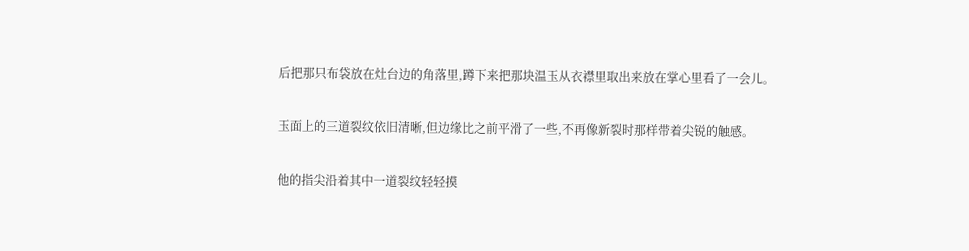后把那只布袋放在灶台边的角落里,蹲下来把那块温玉从衣襟里取出来放在掌心里看了一会儿。

玉面上的三道裂纹依旧清晰,但边缘比之前平滑了一些,不再像新裂时那样带着尖锐的触感。

他的指尖沿着其中一道裂纹轻轻摸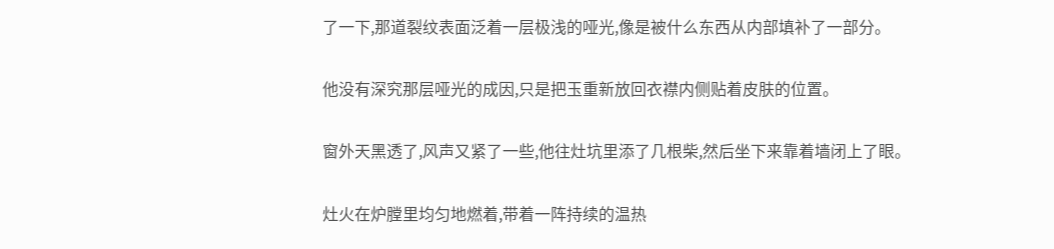了一下,那道裂纹表面泛着一层极浅的哑光,像是被什么东西从内部填补了一部分。

他没有深究那层哑光的成因,只是把玉重新放回衣襟内侧贴着皮肤的位置。

窗外天黑透了,风声又紧了一些,他往灶坑里添了几根柴,然后坐下来靠着墙闭上了眼。

灶火在炉膛里均匀地燃着,带着一阵持续的温热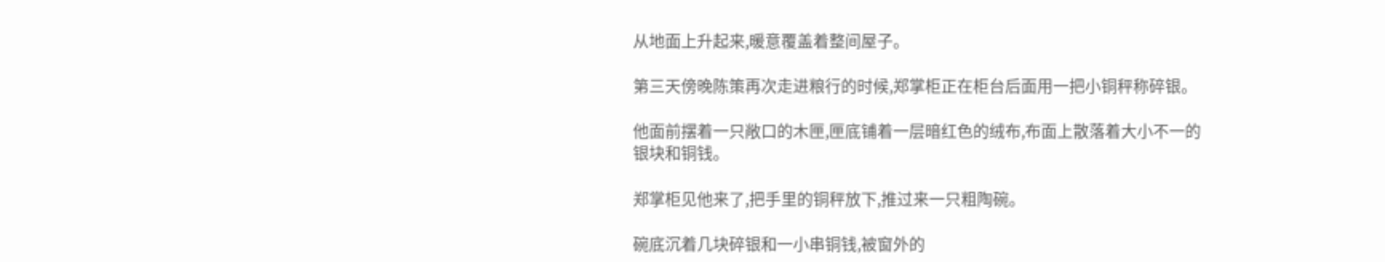从地面上升起来,暖意覆盖着整间屋子。

第三天傍晚陈策再次走进粮行的时候,郑掌柜正在柜台后面用一把小铜秤称碎银。

他面前摆着一只敞口的木匣,匣底铺着一层暗红色的绒布,布面上散落着大小不一的银块和铜钱。

郑掌柜见他来了,把手里的铜秤放下,推过来一只粗陶碗。

碗底沉着几块碎银和一小串铜钱,被窗外的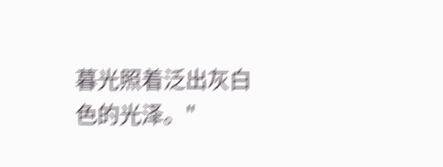暮光照着泛出灰白色的光泽。"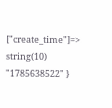["create_time"]=> string(10) "1785638522" }